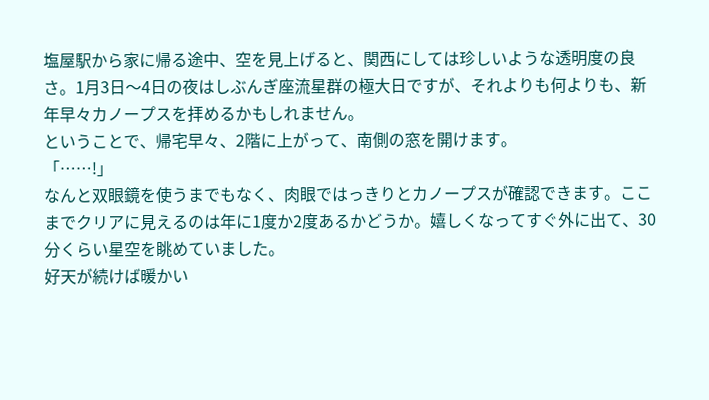塩屋駅から家に帰る途中、空を見上げると、関西にしては珍しいような透明度の良さ。1月3日〜4日の夜はしぶんぎ座流星群の極大日ですが、それよりも何よりも、新年早々カノープスを拝めるかもしれません。
ということで、帰宅早々、2階に上がって、南側の窓を開けます。
「……!」
なんと双眼鏡を使うまでもなく、肉眼ではっきりとカノープスが確認できます。ここまでクリアに見えるのは年に1度か2度あるかどうか。嬉しくなってすぐ外に出て、30分くらい星空を眺めていました。
好天が続けば暖かい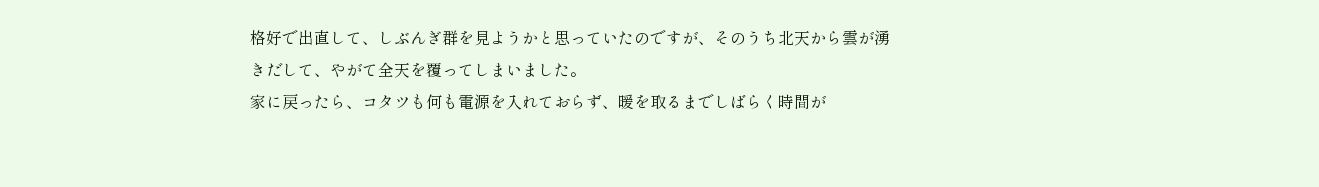格好で出直して、しぶんぎ群を見ようかと思っていたのですが、そのうち北天から雲が湧きだして、やがて全天を覆ってしまいました。
家に戻ったら、コタツも何も電源を入れておらず、暖を取るまでしばらく時間が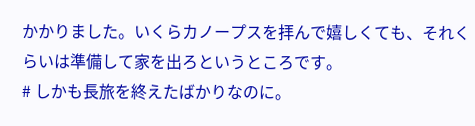かかりました。いくらカノープスを拝んで嬉しくても、それくらいは準備して家を出ろというところです。
# しかも長旅を終えたばかりなのに。